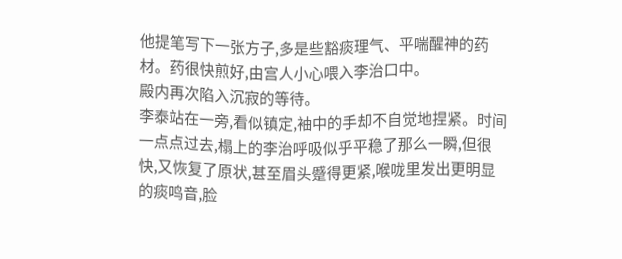他提笔写下一张方子,多是些豁痰理气、平喘醒神的药材。药很快煎好,由宫人小心喂入李治口中。
殿内再次陷入沉寂的等待。
李泰站在一旁,看似镇定,袖中的手却不自觉地捏紧。时间一点点过去,榻上的李治呼吸似乎平稳了那么一瞬,但很快,又恢复了原状,甚至眉头蹙得更紧,喉咙里发出更明显的痰鸣音,脸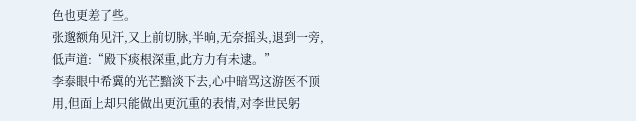色也更差了些。
张邈额角见汗,又上前切脉,半晌,无奈摇头,退到一旁,低声道:“殿下痰根深重,此方力有未逮。”
李泰眼中希冀的光芒黯淡下去,心中暗骂这游医不顶用,但面上却只能做出更沉重的表情,对李世民躬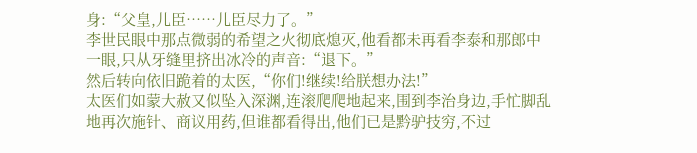身:“父皇,儿臣……儿臣尽力了。”
李世民眼中那点微弱的希望之火彻底熄灭,他看都未再看李泰和那郎中一眼,只从牙缝里挤出冰冷的声音:“退下。”
然后转向依旧跪着的太医,“你们!继续!给朕想办法!”
太医们如蒙大赦又似坠入深渊,连滚爬爬地起来,围到李治身边,手忙脚乱地再次施针、商议用药,但谁都看得出,他们已是黔驴技穷,不过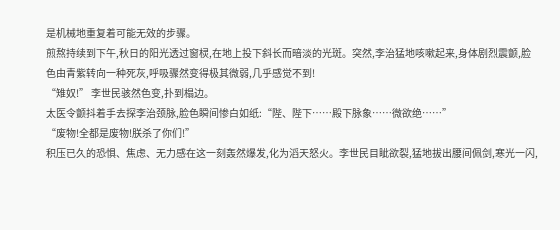是机械地重复着可能无效的步骤。
煎熬持续到下午,秋日的阳光透过窗棂,在地上投下斜长而暗淡的光斑。突然,李治猛地咳嗽起来,身体剧烈震颤,脸色由青紫转向一种死灰,呼吸骤然变得极其微弱,几乎感觉不到!
“雉奴!” 李世民骇然色变,扑到榻边。
太医令颤抖着手去探李治颈脉,脸色瞬间惨白如纸:“陛、陛下……殿下脉象……微欲绝……”
“废物!全都是废物!朕杀了你们!”
积压已久的恐惧、焦虑、无力感在这一刻轰然爆发,化为滔天怒火。李世民目眦欲裂,猛地拔出腰间佩剑,寒光一闪,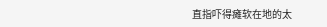直指吓得瘫软在地的太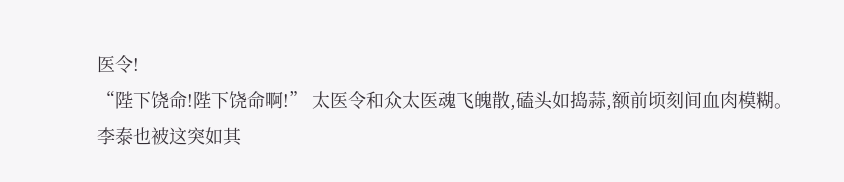医令!
“陛下饶命!陛下饶命啊!” 太医令和众太医魂飞魄散,磕头如捣蒜,额前顷刻间血肉模糊。
李泰也被这突如其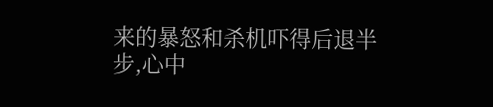来的暴怒和杀机吓得后退半步,心中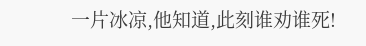一片冰凉,他知道,此刻谁劝谁死!